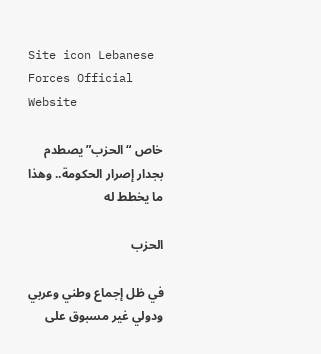Site icon Lebanese Forces Official Website

خاص “الحزب” يصطدم بجدار إصرار الحكومة.. وهذا ما يخطط له

الحزب

في ظل إجماع وطني وعربي ودولي غير مسبوق على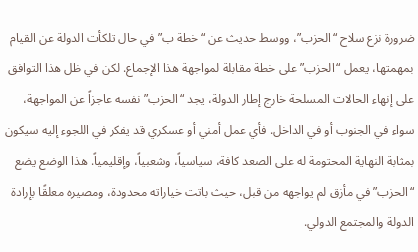ضرورة نزع سلاح “الحزب”، ووسط حديث عن “خطة ب” في حال تلكأت الدولة عن القيام بمهمتها، يعمل “الحزب” على خطة مقابلة لمواجهة هذا الإجماع. لكن في ظل هذا التوافق على إنهاء الحالات المسلحة خارج إطار الدولة، يجد “الحزب” نفسه عاجزاً عن المواجهة، سواء في الجنوب أو في الداخل. فأي عمل أمني أو عسكري قد يفكر في اللجوء إليه سيكون بمثابة النهاية المحتومة له على الصعد كافة، سياسياً، وشعبياً، وإقليمياً. هذا الوضع يضع “الحزب” في مأزق لم يواجهه من قبل، حيث باتت خياراته محدودة، ومصيره معلقًا بإرادة الدولة والمجتمع الدولي.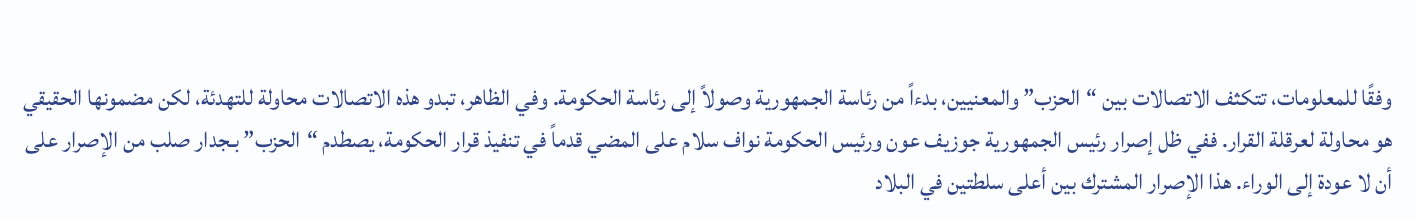وفقًا للمعلومات، تتكثف الاتصالات بين “الحزب” والمعنيين، بدءاً من رئاسة الجمهورية وصولاً إلى رئاسة الحكومة. وفي الظاهر، تبدو هذه الاتصالات محاولة للتهدئة، لكن مضمونها الحقيقي هو محاولة لعرقلة القرار. ففي ظل إصرار رئيس الجمهورية جوزيف عون ورئيس الحكومة نواف سلام على المضي قدماً في تنفيذ قرار الحكومة، يصطدم “الحزب” بـجدار صلب من الإصرار على أن لا عودة إلى الوراء. هذا الإصرار المشترك بين أعلى سلطتين في البلاد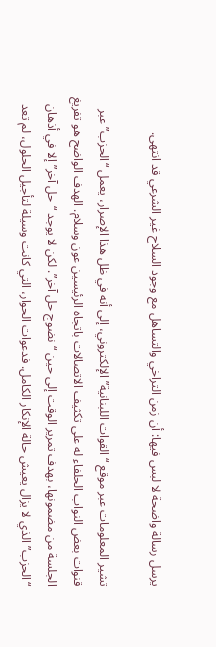يرسل رسالة واضحة لا لبس فيها: أن زمن التراخي والتساهل مع وجود السلاح غير الشرعي قد انتهى.

تشير المعلومات عبر موقع “القوات اللبنانية” الإلكتروني، إلى أنه في ظل هذا الإصرار، يعمل “الحزب” عبر قنوات بعض النواب الحلفاء له على تكثيف الاتصالات باتجاه الرئيسين عون وسلام. الهدف الواضح هو تفريغ الجلسة من مضمونها، بهدف تمرير الوقت إلى حين “نضوج حل آخر”. لكن لا يوجد “حل آخر” إلا في أذهان “الحزب” الذي لا يزال يعيش حالة الإنكار الكامل. فدعوات الحوار، التي كانت وسيلة لتأجيل الحلول، لم تعد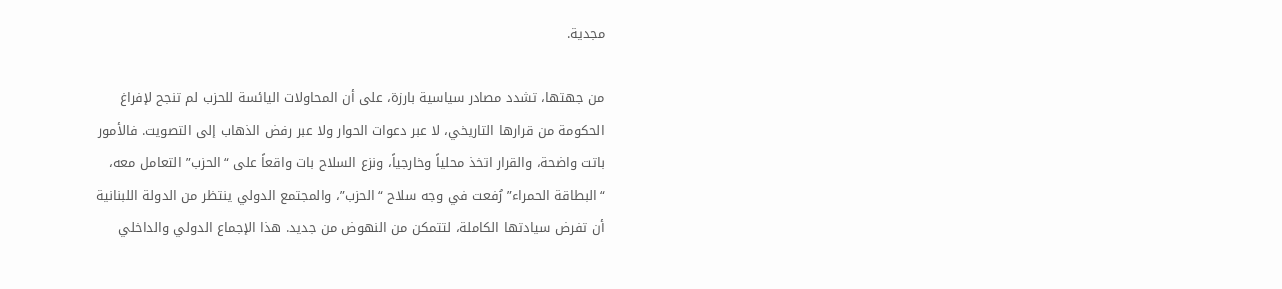مجدية.

من جهتها، تشدد مصادر سياسية بارزة، على أن المحاولات اليائسة للحزب لم تنجح لإفراغ الحكومة من قرارها التاريخي، لا عبر دعوات الحوار ولا عبر رفض الذهاب إلى التصويت. فالأمور باتت واضحة، والقرار اتخذ محلياً وخارجياً، ونزع السلاح بات واقعاً على “الحزب” التعامل معه، “البطاقة الحمراء” رُفعت في وجه سلاح “الحزب”، والمجتمع الدولي ينتظر من الدولة اللبنانية أن تفرض سيادتها الكاملة، لتتمكن من النهوض من جديد. هذا الإجماع الدولي والداخلي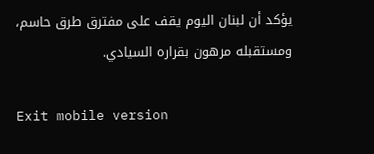يؤكد أن لبنان اليوم يقف على مفترق طرق حاسم، ومستقبله مرهون بقراره السيادي.

Exit mobile version